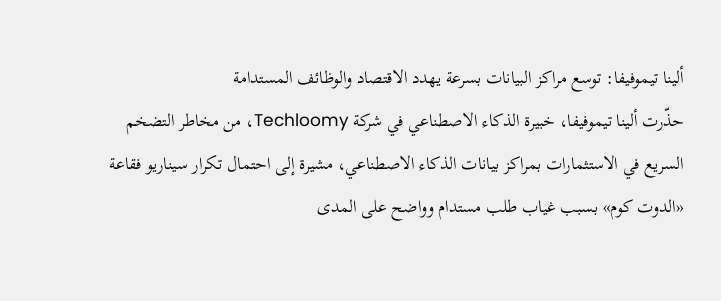ألينا تيموفيفا: توسع مراكز البيانات بسرعة يهدد الاقتصاد والوظائف المستدامة
حذّرت ألينا تيموفيفا، خبيرة الذكاء الاصطناعي في شركة Techloomy، من مخاطر التضخم السريع في الاستثمارات بمراكز بيانات الذكاء الاصطناعي، مشيرة إلى احتمال تكرار سيناريو فقاعة «الدوت كوم» بسبب غياب طلب مستدام وواضح على المدى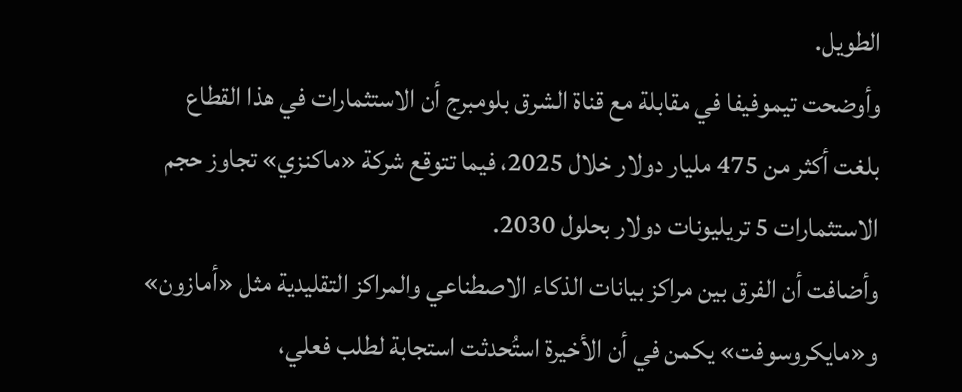الطويل.
وأوضحت تيموفيفا في مقابلة مع قناة الشرق بلومبرج أن الاستثمارات في هذا القطاع بلغت أكثر من 475 مليار دولار خلال 2025، فيما تتوقع شركة «ماكنزي» تجاوز حجم الاستثمارات 5 تريليونات دولار بحلول 2030.
وأضافت أن الفرق بين مراكز بيانات الذكاء الاصطناعي والمراكز التقليدية مثل «أمازون» و«مايكروسوفت» يكمن في أن الأخيرة استُحدثت استجابة لطلب فعلي،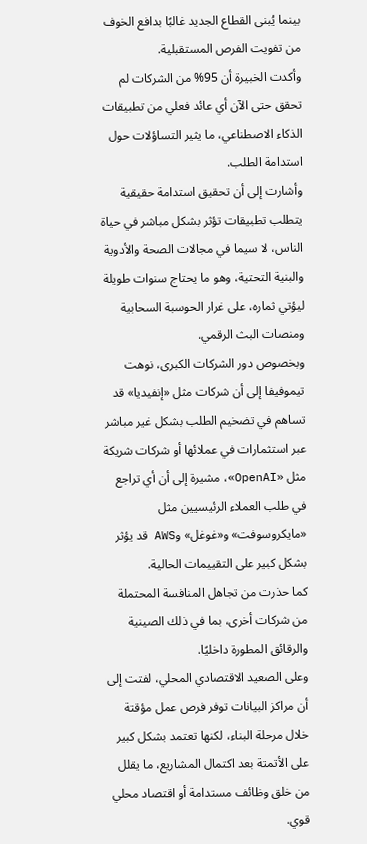بينما يُبنى القطاع الجديد غالبًا بدافع الخوف من تفويت الفرص المستقبلية.
وأكدت الخبيرة أن 95% من الشركات لم تحقق حتى الآن أي عائد فعلي من تطبيقات الذكاء الاصطناعي، ما يثير التساؤلات حول استدامة الطلب.
وأشارت إلى أن تحقيق استدامة حقيقية يتطلب تطبيقات تؤثر بشكل مباشر في حياة الناس، لا سيما في مجالات الصحة والأدوية والبنية التحتية، وهو ما يحتاج سنوات طويلة ليؤتي ثماره، على غرار الحوسبة السحابية ومنصات البث الرقمي.
وبخصوص دور الشركات الكبرى، نوهت تيموفيفا إلى أن شركات مثل «إنفيديا» قد تساهم في تضخيم الطلب بشكل غير مباشر عبر استثمارات في عملائها أو شركات شريكة مثل «OpenAI»، مشيرة إلى أن أي تراجع في طلب العملاء الرئيسيين مثل «مايكروسوفت» و«غوغل» وAWS قد يؤثر بشكل كبير على التقييمات الحالية.
كما حذرت من تجاهل المنافسة المحتملة من شركات أخرى، بما في ذلك الصينية والرقائق المطورة داخليًا.
وعلى الصعيد الاقتصادي المحلي، لفتت إلى أن مراكز البيانات توفر فرص عمل مؤقتة خلال مرحلة البناء، لكنها تعتمد بشكل كبير على الأتمتة بعد اكتمال المشاريع، ما يقلل من خلق وظائف مستدامة أو اقتصاد محلي قوي.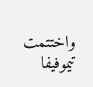واختتمت تيموفيفا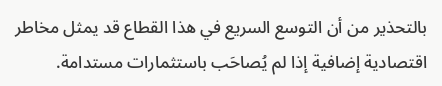بالتحذير من أن التوسع السريع في هذا القطاع قد يمثل مخاطر اقتصادية إضافية إذا لم يُصاحَب باستثمارات مستدامة.